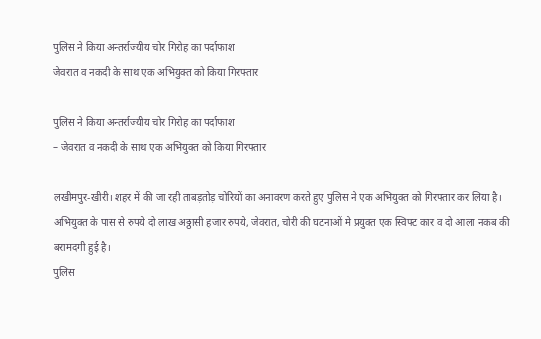पुलिस ने किया अन्तर्राज्यीय चोर गिरोह का पर्दाफाश
जेवरात व नकदी के साथ एक अभियुक्त को किया गिरफ्तार

पुलिस ने किया अन्तर्राज्यीय चोर गिरोह का पर्दाफाश
– जेवरात व नकदी के साथ एक अभियुक्त को किया गिरफ्तार

लखीमपुर-खीरी। शहर में की जा रही ताबड़तोड़ चोरियों का अनावरण करते हुए पुलिस ने एक अभियुक्त को गिरफ्तार कर लिया है। अभियुक्त के पास से रुपये दो लाख अठ्ठासी हजार रुपये, जेवरात, चोरी की घटनाओं मे प्रयुक्त एक स्विफ्ट कार व दो आला नकब की बरामदगी हुई है।
पुलिस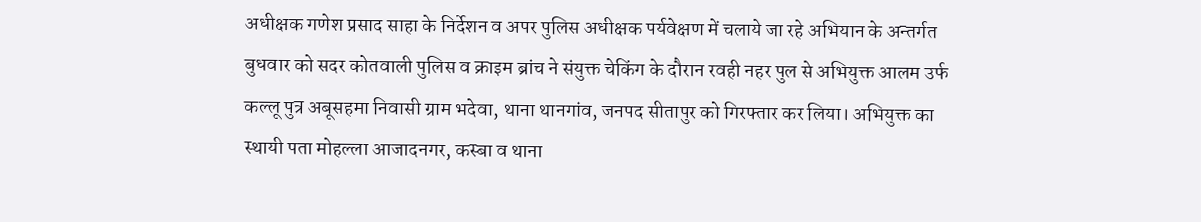अधीक्षक गणेश प्रसाद साहा के निर्देशन व अपर पुलिस अधीक्षक पर्यवेक्षण में चलाये जा रहे अभियान के अन्तर्गत बुधवार को सदर कोतवाली पुलिस व क्राइम ब्रांच ने संयुक्त चेकिंग के दौरान रवही नहर पुल से अभियुक्त आलम उर्फ कल्लू पुत्र अबूसहमा निवासी ग्राम भदेवा, थाना थानगांव, जनपद सीतापुर को गिरफ्तार कर लिया। अभियुक्त का स्थायी पता मोहल्ला आजादनगर, कस्बा व थाना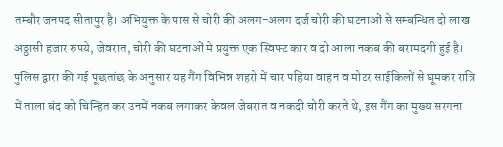तम्बौर जनपद सीतापुर है। अभियुक्त के पास से चोरी की अलग-अलग दर्ज चोरी की घटनाओं से सम्बन्धित दो लाख अठ्ठासी हजार रुपये, जेवरात, चोरी की घटनाओं मे प्रयुक्त एक स्विफ्ट कार व दो आला नकब की बरामदगी हुई है। पुलिस द्वारा की गई पूछतांछ के अनुसार यह गैंग विभिन्न शहरो में चार पहिया वाहन व मोटर साईकिलों से घूमकर रात्रि में ताला बंद को चिन्हित कर उनमें नकब लगाकर केवल जेबरात व नकदी चोरी करते थे, इस गैंग का मुख्य सरगना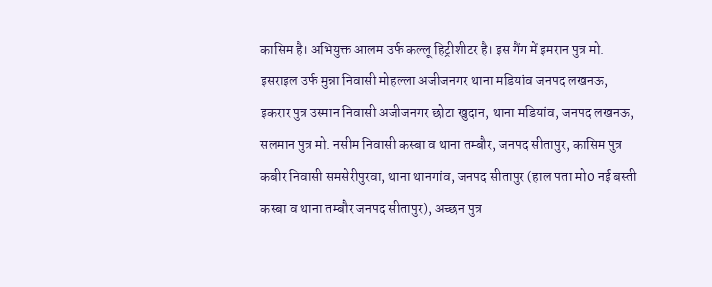कासिम है। अभियुक्त आलम उर्फ कल्लू हिट्रीशीटर है। इस गैंग में इमरान पुत्र मो. इसराइल उर्फ मुन्ना निवासी मोहल्ला अजीजनगर थाना मडियांव जनपद लखनऊ, इकरार पुत्र उस्मान निवासी अजीजनगर छोटा खुदान, थाना मडियांव, जनपद लखनऊ, सलमान पुत्र मो. नसीम निवासी कस्बा व थाना तम्बौर, जनपद सीतापुर, कासिम पुत्र कबीर निवासी समसेरीपुरवा, थाना थानगांव, जनपद सीतापुर (हाल पता मो0 नई बस्ती कस्बा व थाना तम्बौर जनपद सीतापुर), अच्छन पुत्र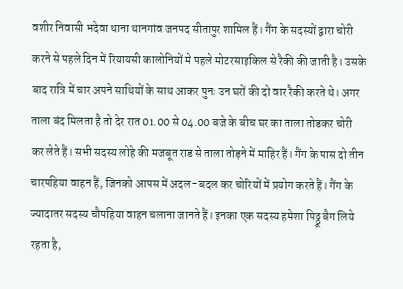वशीर निवासी भदेवा थाना थानगांव जनपद सीतापुर शामिल हैं। गैंग के सदस्यों द्वारा चोरी करने से पहले दिन में रियायसी कालोनियों मे पहले मोटरसाइकिल से रैकी की जाती है। उसके बाद रात्रि में चार अपने साथियों के साथ आकर पुनः उन घरों की दो वार रैकी करते थे। अगर ताला बंद मिलता है तो देर रात 01.00 से 04.00 बजे के बीच घर का ताला तोडकर चोरी कर लेते हैं। सभी सदस्य लोहे की मजबूत राड से ताला तोड़ने में माहिर हैं। गैंग के पास दो तीन चारपहिया वाहन हैं, जिनको आपस में अदल-बदल कर चोरियों में प्रयोग करते हैं। गैंग के ज्यादातर सदस्य चौपहिया वाहन चलाना जानते हैं। इनका एक सदस्य हमेशा पिठ्ठू बैग लिये रहता है,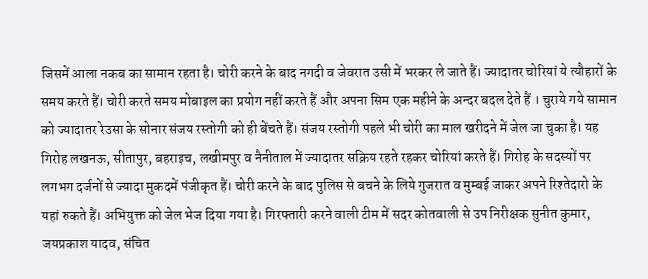जिसमें आला नकब का सामान रहता है। चोरी करने के बाद नगदी व जेवरात उसी में भरकर ले जाते हैं। ज्यादातर चोरियां ये त्यौहारों के समय करते हैं। चोरी करते समय मोबाइल का प्रयोग नहीं करते हैं और अपना सिम एक महीने के अन्दर बदल देते हैं । चुराये गये सामान को ज्यादातर रेउसा के सोनार संजय रस्तोगी को ही बेंचते हैं। संजय रस्तोगी पहले भी चोरी का माल खरीदने में जेल जा चुका है। यह गिरोह लखनऊ, सीतापुर, बहराइच, लखीमपुर व नैनीताल में ज्यादातर सक्रिय रहते रहकर चोरियां करते हैं। गिरोह के सदस्यों पर लगभग दर्जनों से ज्यादा मुकदमें पंजीकृत हैं। चोरी करने के बाद पुलिस से बचने के लिये गुजरात व मुम्बई जाकर अपने रिश्तेदारो के यहां रुकते हैं। अभियुक्त को जेल भेज दिया गया है। गिरफ्तारी करने वाली टीम में सदर कोतवाली से उप निरीक्षक सुनीत कुमार, जयप्रकाश यादव, संचित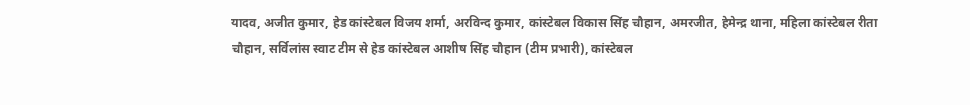यादव, अजीत कुमार, हेड कांस्टेबल विजय शर्मा, अरविन्द कुमार, कांस्टेबल विकास सिंह चौहान, अमरजीत, हेमेन्द्र थाना, महिला कांस्टेबल रीता चौहान, सर्विलांस स्वाट टीम से हेड कांस्टेबल आशीष सिंह चौहान (टीम प्रभारी), कांस्टेबल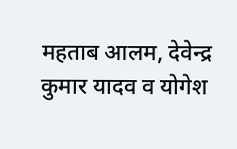महताब आलम, देवेन्द्र कुमार यादव व योगेश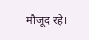मौजूद रहे।